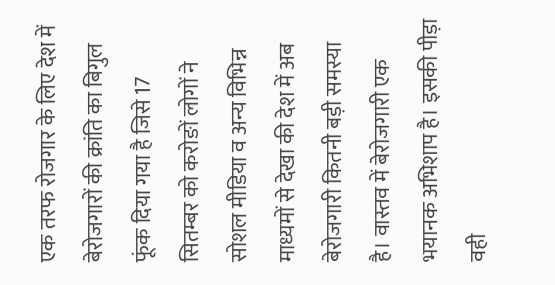एक तरफ रोजगार के लिए देश में बेरोजगारों की क्रांति का बिगुल फूंक दिया गया है जिसे 17 सितम्बर को करोङों लोगों ने सोशल मीडिया व अन्य विभिन्न माध्यमों से देखा की देश में अब बेरोजगारी कितनी बड़ी समस्या है। वास्तव में बेरोजगारी एक भयानक अभिशाप है। इसकी पीड़ा वही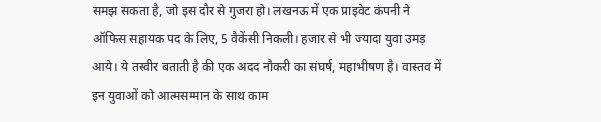समझ सकता है, जो इस दौर से गुजरा हो। लखनऊ में एक प्राइवेट कंपनी ने ऑफिस सहायक पद के लिए, 5 वैकेंसी निकली। हजार से भी ज्यादा युवा उमड़ आये। ये तस्वीर बताती है की एक अदद नौकरी का संघर्ष, महाभीषण है। वास्तव में इन युवाओं को आत्मसम्मान के साथ काम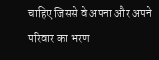चाहिए जिससे वे अपना और अपने परिवार का भरण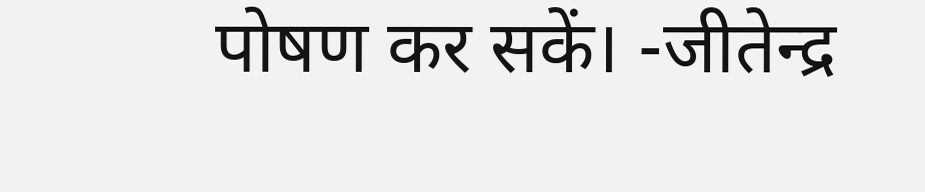पोषण कर सकें। -जीतेन्द्र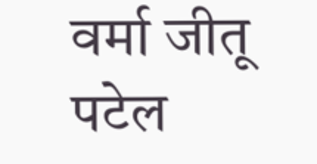वर्मा जीतू पटेल